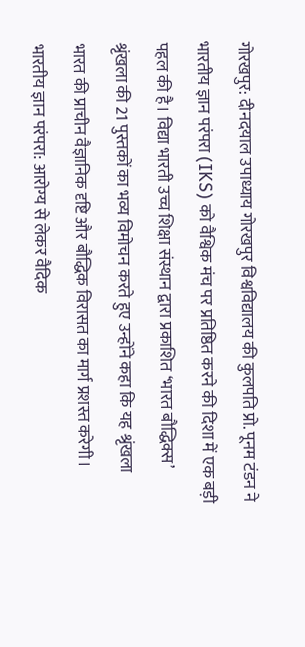गोरखपुर: दीनदयाल उपाध्याय गोरखपुर विश्वविद्यालय की कुलपति प्रो. पूनम टंडन ने भारतीय ज्ञान परंपरा (IKS) को वैश्विक मंच पर प्रतिष्ठित करने की दिशा में एक बड़ी पहल की है। विद्या भारती उच्च शिक्षा संस्थान द्वारा प्रकाशित ‘भारत बौद्धिक्स’ श्रृंखला की 21 पुस्तकों का भव्य विमोचन करते हुए उन्होंने कहा कि यह श्रृंखला भारत की प्राचीन वैज्ञानिक दृष्टि और बौद्धिक विरासत का मार्ग प्रशस्त करेगी।
भारतीय ज्ञान परंपरा: आरोग्य से लेकर वैदिक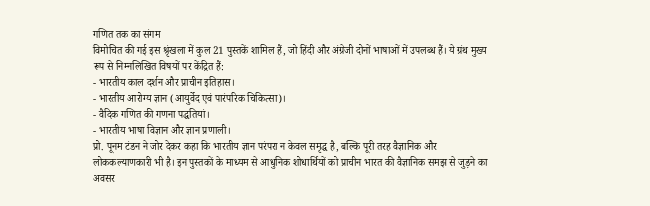गणित तक का संगम
विमोचित की गई इस श्रृंखला में कुल 21 पुस्तकें शामिल हैं, जो हिंदी और अंग्रेजी दोनों भाषाओं में उपलब्ध हैं। ये ग्रंथ मुख्य रूप से निम्नलिखित विषयों पर केंद्रित हैं:
- भारतीय काल दर्शन और प्राचीन इतिहास।
- भारतीय आरोग्य ज्ञान (आयुर्वेद एवं पारंपरिक चिकित्सा)।
- वैदिक गणित की गणना पद्धतियां।
- भारतीय भाषा विज्ञान और ज्ञान प्रणाली।
प्रो. पूनम टंडन ने जोर देकर कहा कि भारतीय ज्ञान परंपरा न केवल समृद्ध है, बल्कि पूरी तरह वैज्ञानिक और लोककल्याणकारी भी है। इन पुस्तकों के माध्यम से आधुनिक शोधार्थियों को प्राचीन भारत की वैज्ञानिक समझ से जुड़ने का अवसर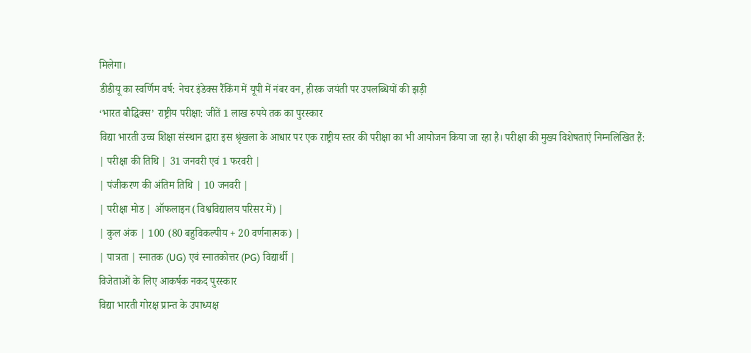मिलेगा।
डीडीयू का स्वर्णिम वर्ष: नेचर इंडेक्स रैंकिंग में यूपी में नंबर वन, हीरक जयंती पर उपलब्धियों की झड़ी
‘भारत बौद्धिक्स’ राष्ट्रीय परीक्षा: जीतें 1 लाख रुपये तक का पुरस्कार
विद्या भारती उच्च शिक्षा संस्थान द्वारा इस श्रृंखला के आधार पर एक राष्ट्रीय स्तर की परीक्षा का भी आयोजन किया जा रहा है। परीक्षा की मुख्य विशेषताएं निम्नलिखित हैं:
| परीक्षा की तिथि | 31 जनवरी एवं 1 फरवरी |
| पंजीकरण की अंतिम तिथि | 10 जनवरी |
| परीक्षा मोड | ऑफलाइन (विश्वविद्यालय परिसर में) |
| कुल अंक | 100 (80 बहुविकल्पीय + 20 वर्णनात्मक) |
| पात्रता | स्नातक (UG) एवं स्नातकोत्तर (PG) विद्यार्थी |
विजेताओं के लिए आकर्षक नकद पुरस्कार
विद्या भारती गोरक्ष प्रान्त के उपाध्यक्ष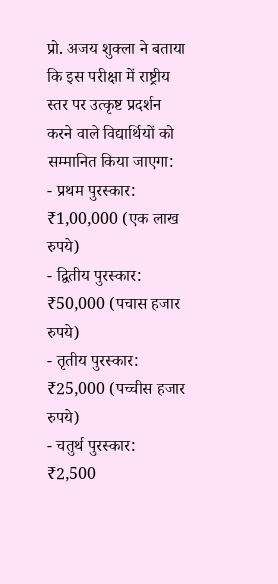प्रो. अजय शुक्ला ने बताया कि इस परीक्षा में राष्ट्रीय स्तर पर उत्कृष्ट प्रदर्शन करने वाले विद्यार्थियों को सम्मानित किया जाएगा:
- प्रथम पुरस्कार: ₹1,00,000 (एक लाख रुपये)
- द्वितीय पुरस्कार: ₹50,000 (पचास हजार रुपये)
- तृतीय पुरस्कार: ₹25,000 (पच्चीस हजार रुपये)
- चतुर्थ पुरस्कार: ₹2,500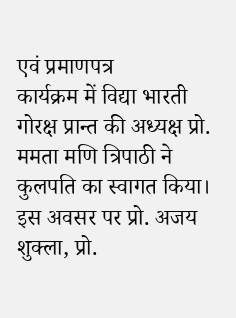एवं प्रमाणपत्र
कार्यक्रम में विद्या भारती गोरक्ष प्रान्त की अध्यक्ष प्रो. ममता मणि त्रिपाठी ने कुलपति का स्वागत किया। इस अवसर पर प्रो. अजय शुक्ला, प्रो.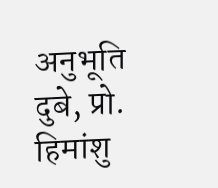अनुभूति दुबे, प्रो. हिमांशु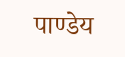पाण्डेय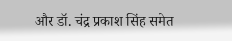और डॉ. चंद्र प्रकाश सिंह समेत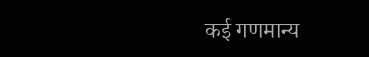कई गणमान्य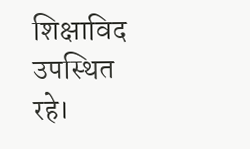शिक्षाविद उपस्थित रहे।